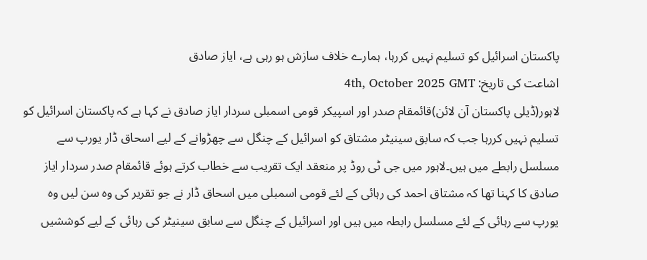پاکستان اسرائیل کو تسلیم نہیں کررہا، ہمارے خلاف سازش ہو رہی ہے، ایاز صادق
اشاعت کی تاریخ: 4th, October 2025 GMT
لاہور(ڈیلی پاکستان آن لائن)قائمقام صدر اور اسپیکر قومی اسمبلی سردار ایاز صادق نے کہا ہے کہ پاکستان اسرائیل کو تسلیم نہیں کررہا جب کہ سابق سینیٹر مشتاق کو اسرائیل کے چنگل سے چھڑوانے کے لیے اسحاق ڈار یورپ سے مسلسل رابطے میں ہیں۔لاہور میں جی ٹی روڈ پر منعقد ایک تقریب سے خطاب کرتے ہوئے قائمقام صدر سردار ایاز صادق کا کہنا تھا کہ مشتاق احمد کی رہائی کے لئے قومی اسمبلی میں اسحاق ڈار نے جو تقریر کی وہ سن لیں وہ یورپ سے رہائی کے لئے مسلسل رابطہ میں ہیں اور اسرائیل کے چنگل سے سابق سینیٹر کی رہائی کے لیے کوششیں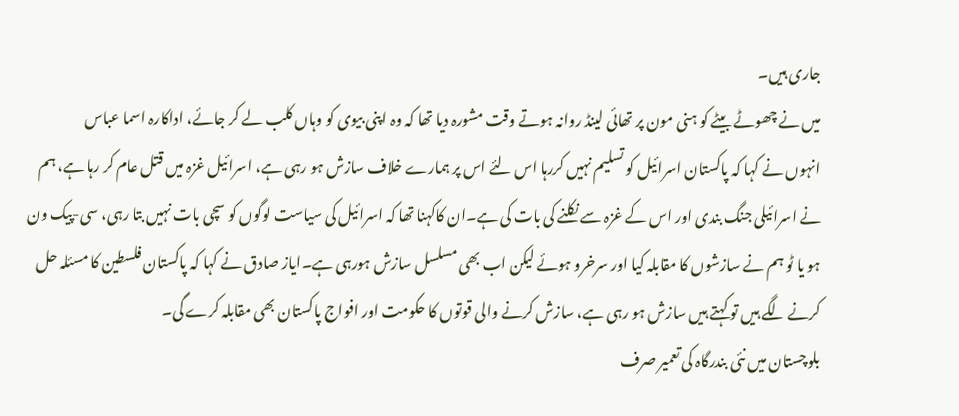جاری ہیں۔
میں نے چھوٹے بیٹے کو ہنی مون پر تھائی لینڈ روانہ ہوتے وقت مشورہ دیا تھا کہ وہ اپنی بیوی کو وہاں کلب لے کر جائے، اداکارہ اسما عباس
انہوں نے کہا کہ پاکستان اسرائیل کو تسلیم نہیں کررہا اس لئے اس پر ہمارے خلاف سازش ہو رہی ہے، اسرائیل غزہ میں قتل عام کر رہا ہے، ہم نے اسرائیلی جنگ بندی اور اس کے غزہ سے نکلنے کی بات کی ہے۔ان کاکہنا تھا کہ اسرائیل کی سیاست لوگوں کو سچی بات نہیں بتا رہی، سی-پیک ون ہو یا ٹو ہم نے سازشوں کا مقابلہ کیا اور سرخرو ہوئے لیکن اب بھی مسلسل سازش ہورہی ہے۔ایاز صادق نے کہا کہ پاکستان فلسطین کا مسئلہ حل کرنے لگے ہیں تو کہتے ہیں سازش ہو رہی ہے، سازش کرنے والی قوتوں کا حکومت اور افواج پاکستان بھی مقابلہ کرے گی۔
بلوچستان میں نئی بندرگاہ کی تعمیر صرف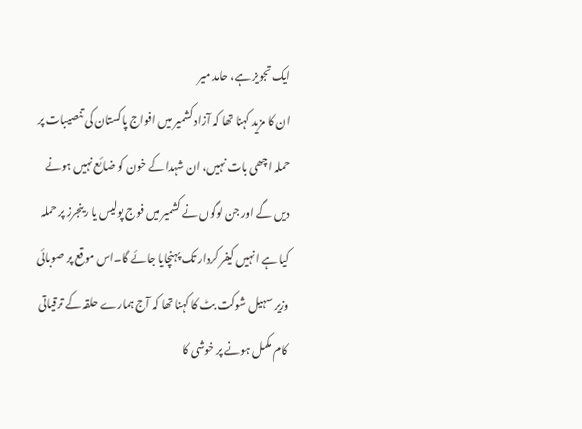ایک تجویز ہے، حامد میر
ان کا مزید کہنا تھا کہ آزاد کشمیر میں افواج پاکستان کی تنصیبات پر حملہ اچھی بات نہیں، ان شہدا کے خون کو ضائع نہیں ہونے دیں گے اور جن لوگوں نے کشمیر میں فوج پولیس یا رینجرز پر حملہ کیا ہے انہیں کیفر کردار تک پہنچایا جائے گا۔اس موقع پر صوبائی وزیر سہیل شوکت بٹ کا کہنا تھا کہ آج ہمارے حلقہ کے ترقیاتی کام مکمل ہونے پر خوشی کا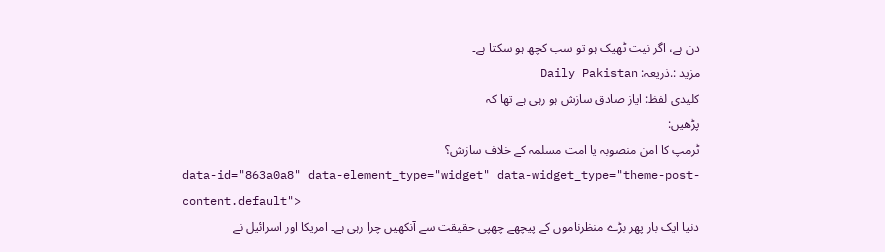دن ہے، اگر نیت ٹھیک ہو تو سب کچھ ہو سکتا ہے۔
مزید :.ذریعہ: Daily Pakistan
کلیدی لفظ: ایاز صادق سازش ہو رہی ہے تھا کہ
پڑھیں:
ٹرمپ کا امن منصوبہ یا امت مسلمہ کے خلاف سازش؟
data-id="863a0a8" data-element_type="widget" data-widget_type="theme-post-content.default">
دنیا ایک بار پھر بڑے منظرناموں کے پیچھے چھپی حقیقت سے آنکھیں چرا رہی ہے۔ امریکا اور اسرائیل نے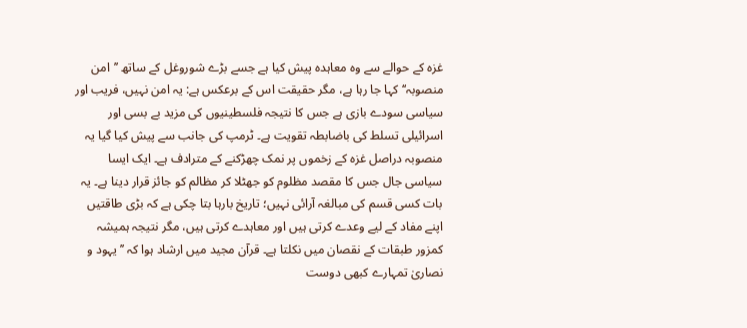غزہ کے حوالے سے وہ معاہدہ پیش کیا ہے جسے بڑے شوروغل کے ساتھ ’’امن منصوبہ‘‘ کہا جا رہا ہے، مگر حقیقت اس کے برعکس ہے: یہ امن نہیں، فریب اور سیاسی سودے بازی ہے جس کا نتیجہ فلسطینیوں کی مزید بے بسی اور اسرائیلی تسلط کی باضابطہ تقویت ہے۔ ٹرمپ کی جانب سے پیش کیا گیا یہ منصوبہ دراصل غزہ کے زخموں پر نمک چھڑکنے کے مترادف ہے۔ ایک ایسا سیاسی جال جس کا مقصد مظلوم کو جھٹلا کر مظالم کو جائز قرار دینا ہے۔ یہ بات کسی قسم کی مبالغہ آرائی نہیں؛ تاریخ بارہا بتا چکی ہے کہ بڑی طاقتیں اپنے مفاد کے لیے وعدے کرتی ہیں اور معاہدے کرتی ہیں، مگر نتیجہ ہمیشہ کمزور طبقات کے نقصان میں نکلتا ہے۔ قرآن مجید میں ارشاد ہوا کہ ’’یہود و نصاریٰ تمہارے کبھی دوست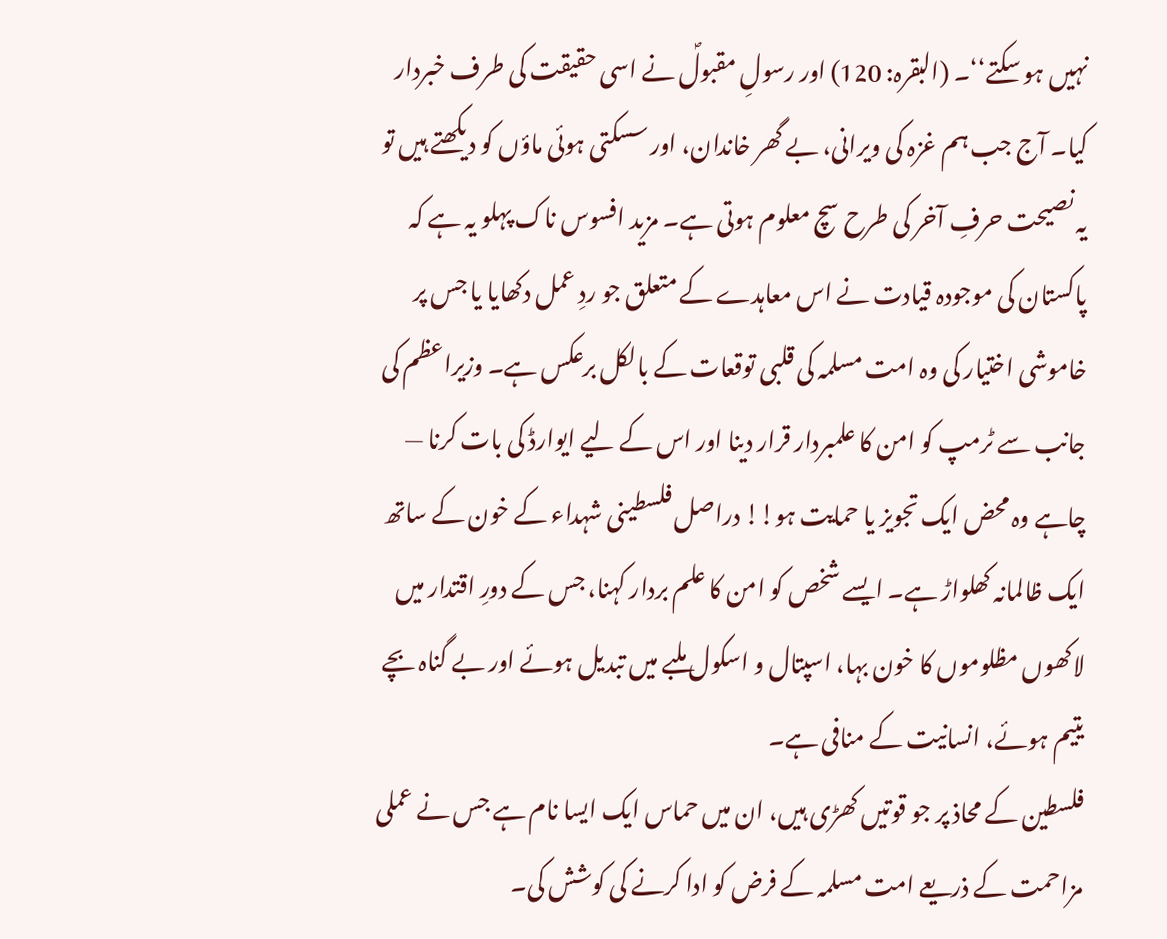نہیں ہو سکتے‘‘۔ (البقرہ: 120) اور رسولِ مقبولؐ نے اسی حقیقت کی طرف خبردار کیا۔ آج جب ہم غزہ کی ویرانی، بے گھر خاندان، اور سسکتی ہوئی ماؤں کو دیکھتے ہیں تو یہ نصیحت حرفِ آخر کی طرح سچ معلوم ہوتی ہے۔ مزید افسوس ناک پہلو یہ ہے کہ پاکستان کی موجودہ قیادت نے اس معاہدے کے متعلق جو ردِ عمل دکھایا یا جس پر خاموشی اختیار کی وہ امت مسلمہ کی قلبی توقعات کے بالکل برعکس ہے۔ وزیراعظم کی جانب سے ٹرمپ کو امن کا علمبردار قرار دینا اور اس کے لیے ایوارڈ کی بات کرنا — چاہے وہ محض ایک تجویز یا حمایت ہو!! دراصل فلسطینی شہداء کے خون کے ساتھ ایک ظالمانہ کھلواڑ ہے۔ ایسے شخص کو امن کا علم بردار کہنا، جس کے دورِ اقتدار میں لاکھوں مظلوموں کا خون بہا، اسپتال و اسکول ملبے میں تبدیل ہوئے اور بے گناہ بچے یتیم ہوئے، انسانیت کے منافی ہے۔
فلسطین کے محاذ پر جو قوتیں کھڑی ہیں، ان میں حماس ایک ایسا نام ہے جس نے عملی مزاحمت کے ذریعے امت مسلمہ کے فرض کو ادا کرنے کی کوشش کی۔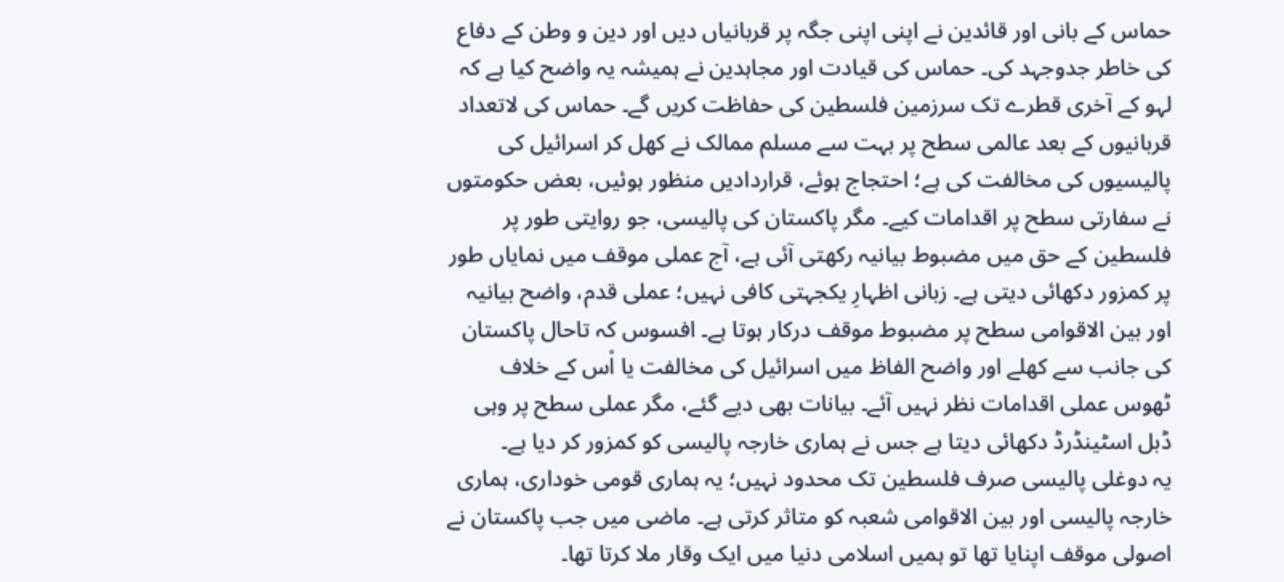حماس کے بانی اور قائدین نے اپنی اپنی جگہ پر قربانیاں دیں اور دین و وطن کے دفاع کی خاطر جدوجہد کی۔ حماس کی قیادت اور مجاہدین نے ہمیشہ یہ واضح کیا ہے کہ لہو کے آخری قطرے تک سرزمین فلسطین کی حفاظت کریں گے۔ حماس کی لاتعداد قربانیوں کے بعد عالمی سطح پر بہت سے مسلم ممالک نے کھل کر اسرائیل کی پالیسیوں کی مخالفت کی ہے؛ احتجاج ہوئے، قراردادیں منظور ہوئیں، بعض حکومتوں نے سفارتی سطح پر اقدامات کیے۔ مگر پاکستان کی پالیسی، جو روایتی طور پر فلسطین کے حق میں مضبوط بیانیہ رکھتی آئی ہے، آج عملی موقف میں نمایاں طور پر کمزور دکھائی دیتی ہے۔ زبانی اظہارِ یکجہتی کافی نہیں؛ عملی قدم، واضح بیانیہ اور بین الاقوامی سطح پر مضبوط موقف درکار ہوتا ہے۔ افسوس کہ تاحال پاکستان کی جانب سے کھلے اور واضح الفاظ میں اسرائیل کی مخالفت یا اْس کے خلاف ٹھوس عملی اقدامات نظر نہیں آئے۔ بیانات بھی دیے گئے، مگر عملی سطح پر وہی ڈبل اسٹینڈرڈ دکھائی دیتا ہے جس نے ہماری خارجہ پالیسی کو کمزور کر دیا ہے۔
یہ دوغلی پالیسی صرف فلسطین تک محدود نہیں؛ یہ ہماری قومی خوداری، ہماری خارجہ پالیسی اور بین الاقوامی شعبہ کو متاثر کرتی ہے۔ ماضی میں جب پاکستان نے اصولی موقف اپنایا تھا تو ہمیں اسلامی دنیا میں ایک وقار ملا کرتا تھا۔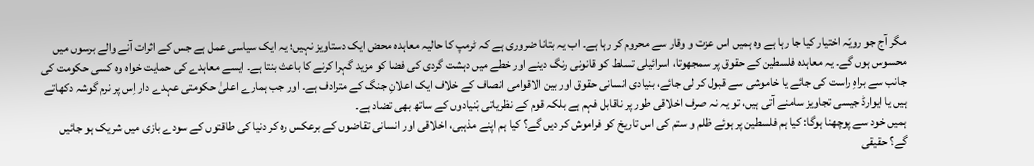مگر آج جو رویّہ اختیار کیا جا رہا ہے وہ ہمیں اس عزت و وقار سے محروم کر رہا ہے۔ اب یہ بتانا ضروری ہے کہ ٹرمپ کا حالیہ معاہدہ محض ایک دستاویز نہیں؛ یہ ایک سیاسی عمل ہے جس کے اثرات آنے والے برسوں میں محسوس ہوں گے۔ یہ معاہدہ فلسطین کے حقوق پر سمجھوتا، اسرائیلی تسلط کو قانونی رنگ دینے اور خطے میں دہشت گردی کی فضا کو مزید گہرا کرنے کا باعث بنتا ہے۔ ایسے معاہدے کی حمایت خواہ وہ کسی حکومت کی جانب سے براہِ راست کی جائے یا خاموشی سے قبول کر لی جائے، بنیادی انسانی حقوق اور بین الاقوامی انصاف کے خلاف ایک اعلانِ جنگ کے مترادف ہے۔ اور جب ہمارے اعلیٰ حکومتی عہدے دار اِس پر نرم گوشہ دکھاتے ہیں یا ایوارڈ جیسی تجاویز سامنے آتی ہیں، تو یہ نہ صرف اخلاقی طور پر ناقابل فہم ہے بلکہ قوم کے نظریاتی بْنیادوں کے ساتھ بھی تضاد ہے۔
ہمیں خود سے پوچھنا ہوگا: کیا ہم فلسطین پر ہوئے ظلم و ستم کی اس تاریخ کو فراموش کر دیں گے؟ کیا ہم اپنے مذہبی، اخلاقی اور انسانی تقاضوں کے برعکس رہ کر دنیا کی طاقتوں کے سودے بازی میں شریک ہو جائیں گے؟ حقیقی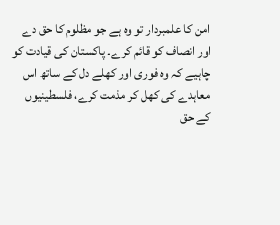امن کا علمبردار تو وہ ہے جو مظلوم کا حق دے اور انصاف کو قائم کرے۔ پاکستان کی قیادت کو چاہیے کہ وہ فوری اور کھلے دل کے ساتھ اس معاہدے کی کھل کر مذمت کرے، فلسطینیوں کے حق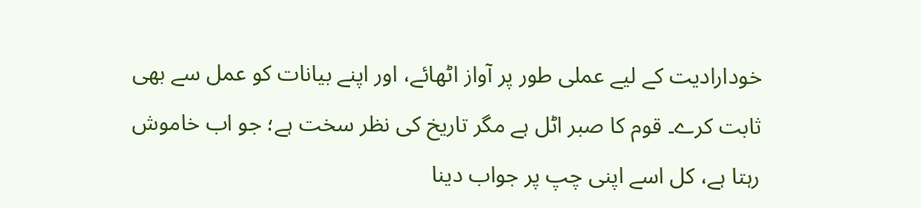خودارادیت کے لیے عملی طور پر آواز اٹھائے، اور اپنے بیانات کو عمل سے بھی ثابت کرے۔ قوم کا صبر اٹل ہے مگر تاریخ کی نظر سخت ہے؛ جو اب خاموش رہتا ہے، کل اسے اپنی چپ پر جواب دینا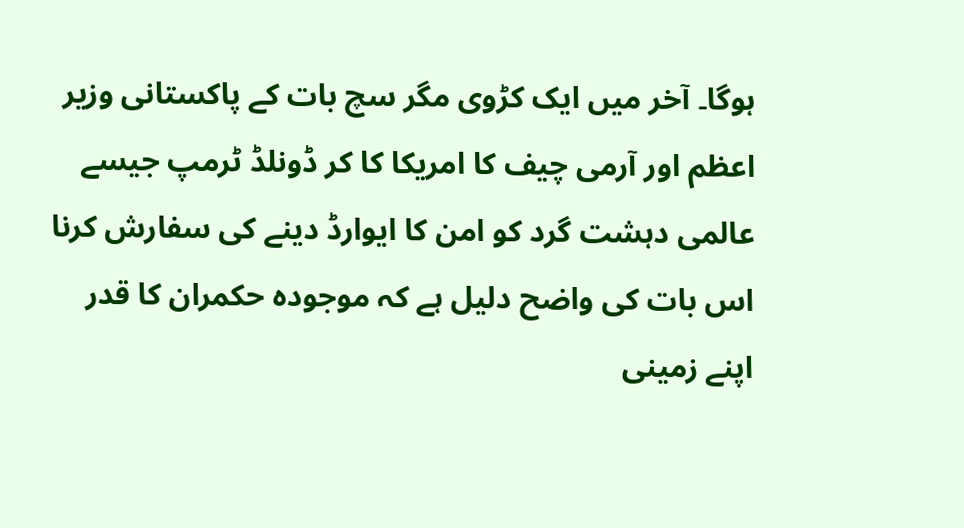ہوگا۔ آخر میں ایک کڑوی مگر سچ بات کے پاکستانی وزیر اعظم اور آرمی چیف کا امریکا کا کر ڈونلڈ ٹرمپ جیسے عالمی دہشت گرد کو امن کا ایوارڈ دینے کی سفارش کرنا اس بات کی واضح دلیل ہے کہ موجودہ حکمران کا قدر اپنے زمینی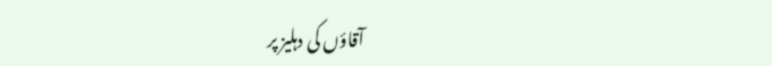آقاؤں کی دہلیز پر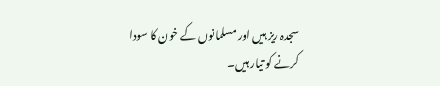سجدہ ریز ہیں اور مسلمانوں کے خون کا سودا کرنے کو تیار ہیں۔